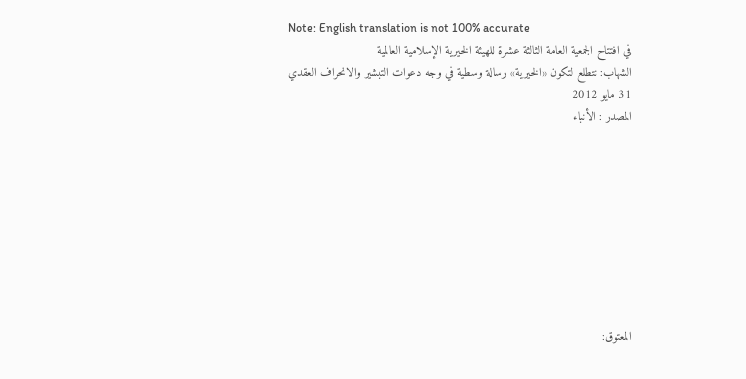Note: English translation is not 100% accurate
في افتتاح الجمعية العامة الثالثة عشرة للهيئة الخيرية الإسلامية العالمية
الشهاب: نتطلع لتكون «الخيرية» رسالة وسطية في وجه دعوات التبشير والانحراف العقدي
31 مايو 2012
المصدر : الأنباء









المعتوق: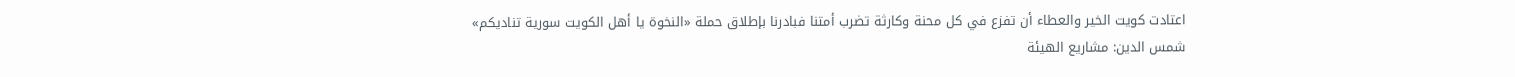اعتادت كويت الخير والعطاء أن تفزع في كل محنة وكارثة تضرب أمتنا فبادرنا بإطلاق حملة «النخوة يا أهل الكويت سورية تناديكم»
شمس الدين: مشاريع الهيئة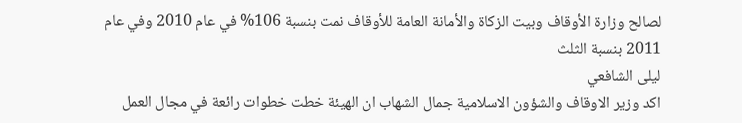لصالح وزارة الأوقاف وبيت الزكاة والأمانة العامة للأوقاف نمت بنسبة 106% في عام 2010 وفي عام 2011 بنسبة الثلث
ليلى الشافعي
اكد وزير الاوقاف والشؤون الاسلامية جمال الشهاب ان الهيئة خطت خطوات رائعة في مجال العمل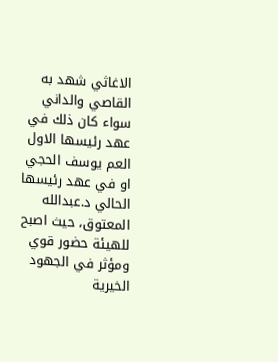الاغاثي شهد به القاصي والداني سواء كان ذلك في عهد رئيسها الاول العم يوسف الحجي او في عهد رئيسها الحالي د.عبدالله المعتوق، حيث اصبح للهيئة حضور قوي ومؤثر في الجهود الخيرية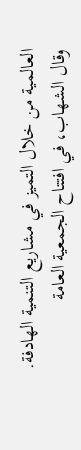العالمية من خلال التميز في مشاريع التنمية الهادفة.
وقال الشهاب، في افتتاح الجمعية العامة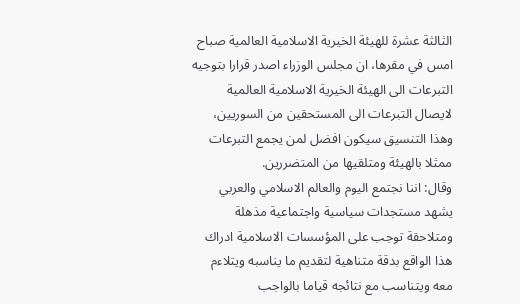الثالثة عشرة للهيئة الخيرية الاسلامية العالمية صباح امس في مقرها، ان مجلس الوزراء اصدر قرارا بتوجيه التبرعات الى الهيئة الخيرية الاسلامية العالمية لايصال التبرعات الى المستحقين من السوريين، وهذا التنسيق سيكون افضل لمن يجمع التبرعات ممثلا بالهيئة ومتلقيها من المتضررين.
وقال: اننا نجتمع اليوم والعالم الاسلامي والعربي يشهد مستجدات سياسية واجتماعية مذهلة ومتلاحقة توجب على المؤسسات الاسلامية ادراك هذا الواقع بدقة متناهية لتقديم ما يناسبه ويتلاءم معه ويتناسب مع نتائجه قياما بالواجب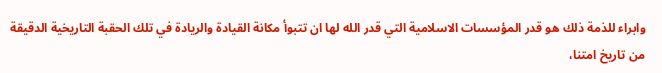وابراء للذمة ذلك هو قدر المؤسسات الاسلامية التي قدر الله لها ان تتبوأ مكانة القيادة والريادة في تلك الحقبة التاريخية الدقيقة من تاريخ امتنا،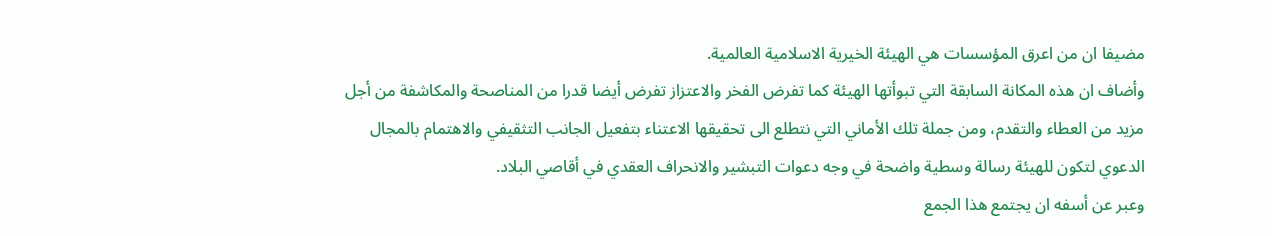مضيفا ان من اعرق المؤسسات هي الهيئة الخيرية الاسلامية العالمية.
وأضاف ان هذه المكانة السابقة التي تبوأتها الهيئة كما تفرض الفخر والاعتزاز تفرض أيضا قدرا من المناصحة والمكاشفة من أجل مزيد من العطاء والتقدم، ومن جملة تلك الأماني التي نتطلع الى تحقيقها الاعتناء بتفعيل الجانب التثقيفي والاهتمام بالمجال الدعوي لتكون للهيئة رسالة وسطية واضحة في وجه دعوات التبشير والانحراف العقدي في أقاصي البلاد.
وعبر عن أسفه ان يجتمع هذا الجمع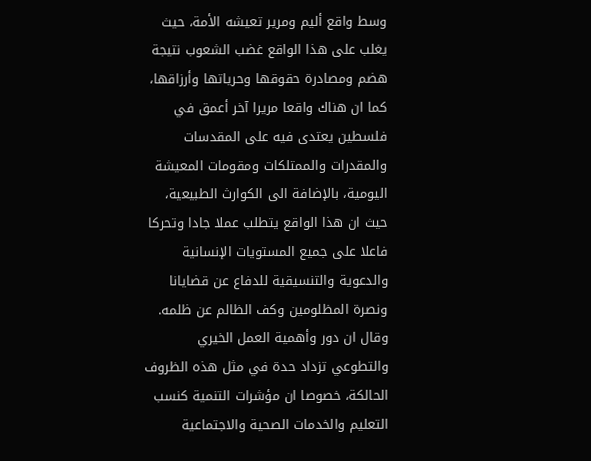وسط واقع أليم ومرير تعيشه الأمة، حيث يغلب على هذا الواقع غضب الشعوب نتيجة هضم ومصادرة حقوقها وحرياتها وأرزاقها، كما ان هناك واقعا مريرا آخر أعمق في فلسطين يعتدى فيه على المقدسات والمقدرات والممتلكات ومقومات المعيشة اليومية، بالإضافة الى الكوارث الطبيعية، حيث ان هذا الواقع يتطلب عملا جادا وتحركا فاعلا على جميع المستويات الإنسانية والدعوية والتنسيقية للدفاع عن قضايانا ونصرة المظلومين وكف الظالم عن ظلمه.
وقال ان دور وأهمية العمل الخيري والتطوعي تزداد حدة في مثل هذه الظروف الحالكة، خصوصا ان مؤشرات التنمية كنسب التعليم والخدمات الصحية والاجتماعية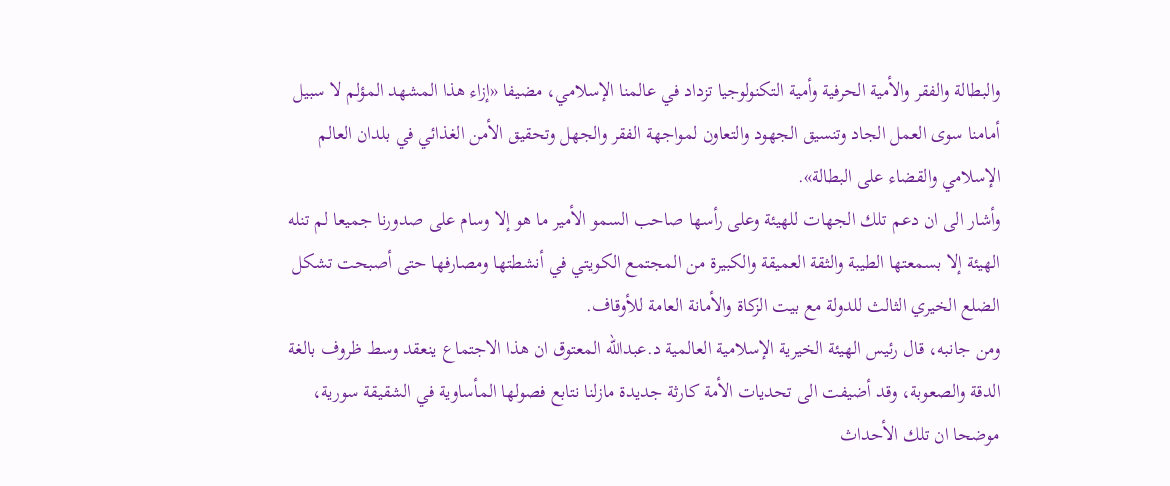والبطالة والفقر والأمية الحرفية وأمية التكنولوجيا تزداد في عالمنا الإسلامي، مضيفا «إزاء هذا المشهد المؤلم لا سبيل أمامنا سوى العمل الجاد وتنسيق الجهود والتعاون لمواجهة الفقر والجهل وتحقيق الأمن الغذائي في بلدان العالم الإسلامي والقضاء على البطالة».
وأشار الى ان دعم تلك الجهات للهيئة وعلى رأسها صاحب السمو الأمير ما هو إلا وسام على صدورنا جميعا لم تنله الهيئة إلا بسمعتها الطيبة والثقة العميقة والكبيرة من المجتمع الكويتي في أنشطتها ومصارفها حتى أصبحت تشكل الضلع الخيري الثالث للدولة مع بيت الزكاة والأمانة العامة للأوقاف.
ومن جانبه، قال رئيس الهيئة الخيرية الإسلامية العالمية د.عبدالله المعتوق ان هذا الاجتماع ينعقد وسط ظروف بالغة الدقة والصعوبة، وقد أضيفت الى تحديات الأمة كارثة جديدة مازلنا نتابع فصولها المأساوية في الشقيقة سورية، موضحا ان تلك الأحداث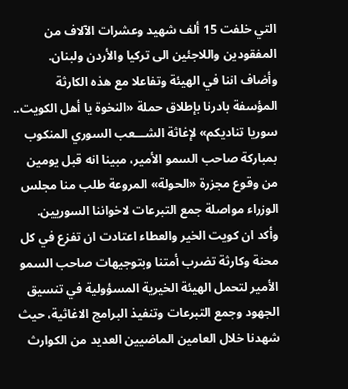التي خلفت 15 ألف شهيد وعشرات الآلاف من المفقودين واللاجئين الى تركيا والأردن ولبنان.
وأضاف اننا في الهيئة وتفاعلا مع هذه الكارثة المؤسفة بادرنا بإطلاق حملة «النخوة يا أهل الكويت.. سوريا تناديكم» لإغاثة الشـــعب السوري المنكوب بمباركة صاحب السمو الأمير، مبينا انه قبل يومين من وقوع مجزرة «الحولة» المروعة طلب منا مجلس الوزراء مواصلة جمع التبرعات لاخواننا السوريين.
وأكد ان كويت الخير والعطاء اعتادت ان تفزع في كل محنة وكارثة تضرب أمتنا وبتوجيهات صاحب السمو الأمير لتحمل الهيئة الخيرية المسؤولية في تنسيق الجهود وجمع التبرعات وتنفيذ البرامج الاغاثية، حيث شهدنا خلال العامين الماضيين العديد من الكوارث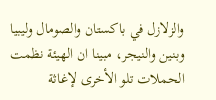والزلازل في باكستان والصومال وليبيا وبنين والنيجر، مبينا ان الهيئة نظمت الحملات تلو الأخرى لإغاثة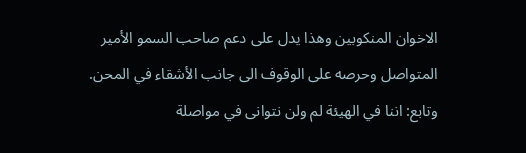الاخوان المنكوبين وهذا يدل على دعم صاحب السمو الأمير المتواصل وحرصه على الوقوف الى جانب الأشقاء في المحن.
وتابع: اننا في الهيئة لم ولن نتوانى في مواصلة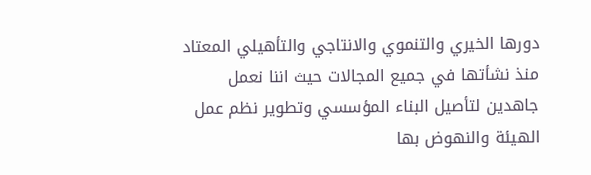دورها الخيري والتنموي والانتاجي والتأهيلي المعتاد منذ نشأتها في جميع المجالات حيث اننا نعمل جاهدين لتأصيل البناء المؤسسي وتطوير نظم عمل الهيئة والنهوض بها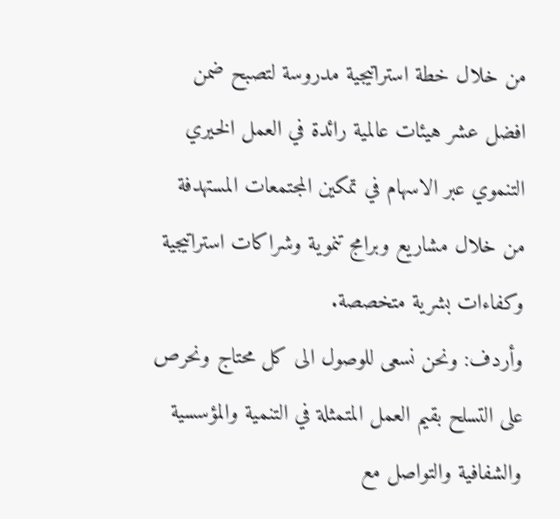من خلال خطة استراتيجية مدروسة لتصبح ضمن افضل عشر هيئات عالمية رائدة في العمل الخيري التنموي عبر الاسهام في تمكين المجتمعات المستهدفة من خلال مشاريع وبرامج تنموية وشراكات استراتيجية وكفاءات بشرية متخصصة.
وأردف: ونحن نسعى للوصول الى كل محتاج ونحرص على التسلح بقيم العمل المتمثلة في التنمية والمؤسسية والشفافية والتواصل مع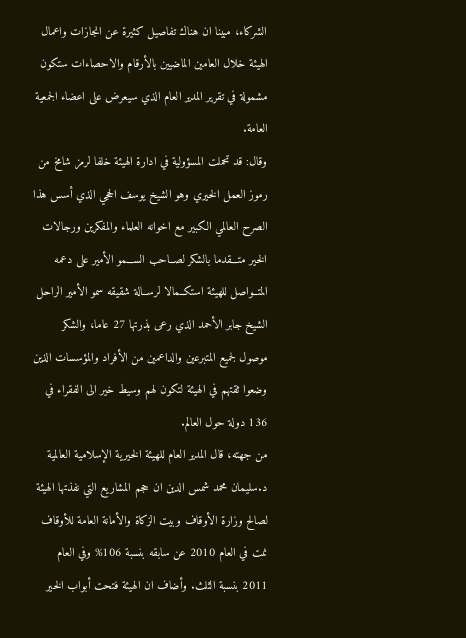الشركاء، مبينا ان هناك تفاصيل كثيرة عن انجازات واعمال الهيئة خلال العامين الماضيين بالأرقام والاحصاءات ستكون مشمولة في تقرير المدير العام الذي سيعرض على اعضاء الجمعية العامة.
وقال: قد تحملت المسؤولية في ادارة الهيئة خلفا لرمز شامخ من رموز العمل الخيري وهو الشيخ يوسف الحجي الذي أسس هذا الصرح العالمي الكبير مع اخوانه العلماء والمفكرين ورجالات الخير متـــقدما بالشكر لصــاحب الســـمو الأمير على دعمه المتــواصل للهيئة استكــمالا لرســالة شقيقه سمو الأمير الراحل الشيخ جابر الأحمد الذي رعى بذرتها 27 عاما، والشكر موصول لجميع المتبرعين والداعمين من الأفراد والمؤسسات الذين وضعوا ثقتهم في الهيئة لتكون لهم وسيط خير الى الفقراء في 136 دولة حول العالم.
من جهته، قال المدير العام للهيئة الخيرية الإسلامية العالمية د.سليمان محمد شمس الدين ان حجم المشاريع التي نفذتها الهيئة لصالح وزارة الأوقاف وبيت الزكاة والأمانة العامة للأوقاف نمت في العام 2010 عن سابقه بنسبة 106% وفي العام 2011 بنسبة الثلث. وأضاف ان الهيئة فتحت أبواب الخير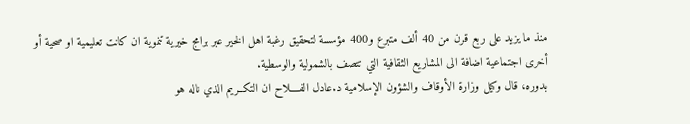منذ ما يزيد على ربع قرن من 40 ألف متبرع و400 مؤسسة لتحقيق رغبة اهل الخير عبر برامج خيرية تنموية ان كانت تعليمية او صحية أو أخرى اجتماعية اضافة الى المشاريع الثقافية التي تتصف بالشمولية والوسطية.
بدوره، قال وكيل وزارة الأوقاف والشؤون الإسلامية د.عادل الفــــلاح ان التكــريم الذي ناله هو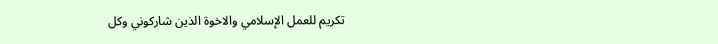تكريم للعمل الإسلامي والاخوة الذين شاركوني وكل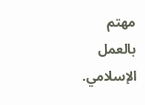مهتم بالعمل الإسلامي.